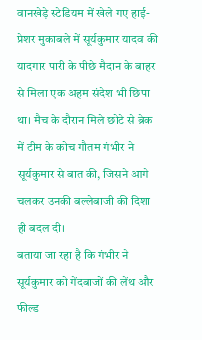वानखेड़े स्टेडियम में खेले गए हाई-प्रेशर मुकाबले में सूर्यकुमार यादव की यादगार पारी के पीछे मैदान के बाहर से मिला एक अहम संदेश भी छिपा था। मैच के दौरान मिले छोटे से ब्रेक में टीम के कोच गौतम गंभीर ने सूर्यकुमार से बात की, जिसने आगे चलकर उनकी बल्लेबाजी की दिशा ही बदल दी।
बताया जा रहा है कि गंभीर ने सूर्यकुमार को गेंदबाजों की लेंथ और फील्ड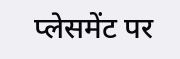प्लेसमेंट पर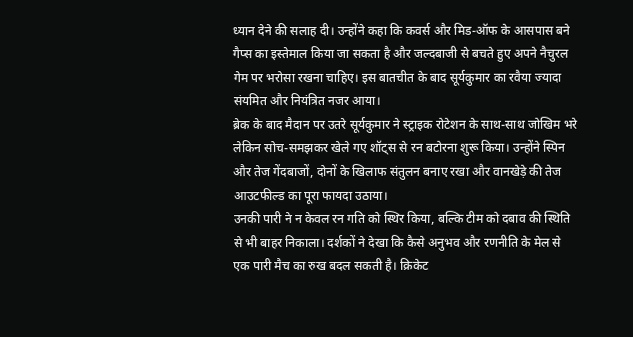ध्यान देने की सलाह दी। उन्होंने कहा कि कवर्स और मिड-ऑफ के आसपास बने गैप्स का इस्तेमाल किया जा सकता है और जल्दबाजी से बचते हुए अपने नैचुरल गेम पर भरोसा रखना चाहिए। इस बातचीत के बाद सूर्यकुमार का रवैया ज्यादा संयमित और नियंत्रित नजर आया।
ब्रेक के बाद मैदान पर उतरे सूर्यकुमार ने स्ट्राइक रोटेशन के साथ-साथ जोखिम भरे लेकिन सोच-समझकर खेले गए शॉट्स से रन बटोरना शुरू किया। उन्होंने स्पिन और तेज गेंदबाजों, दोनों के खिलाफ संतुलन बनाए रखा और वानखेड़े की तेज आउटफील्ड का पूरा फायदा उठाया।
उनकी पारी ने न केवल रन गति को स्थिर किया, बल्कि टीम को दबाव की स्थिति से भी बाहर निकाला। दर्शकों ने देखा कि कैसे अनुभव और रणनीति के मेल से एक पारी मैच का रुख बदल सकती है। क्रिकेट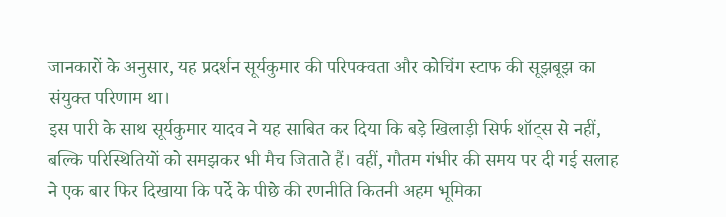जानकारों के अनुसार, यह प्रदर्शन सूर्यकुमार की परिपक्वता और कोचिंग स्टाफ की सूझबूझ का संयुक्त परिणाम था।
इस पारी के साथ सूर्यकुमार यादव ने यह साबित कर दिया कि बड़े खिलाड़ी सिर्फ शॉट्स से नहीं, बल्कि परिस्थितियों को समझकर भी मैच जिताते हैं। वहीं, गौतम गंभीर की समय पर दी गई सलाह ने एक बार फिर दिखाया कि पर्दे के पीछे की रणनीति कितनी अहम भूमिका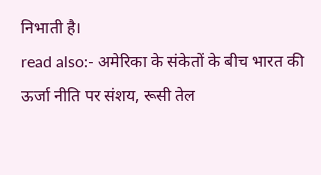निभाती है।
read also:- अमेरिका के संकेतों के बीच भारत की ऊर्जा नीति पर संशय, रूसी तेल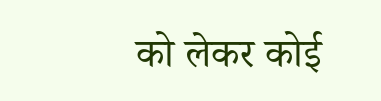को लेकर कोई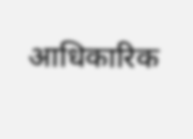आधिकारिक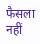फैसला नहीं